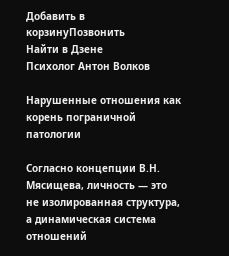Добавить в корзинуПозвонить
Найти в Дзене
Психолог Антон Волков

Нарушенные отношения как корень пограничной патологии

Согласно концепции В.Н. Мясищева, личность — это не изолированная структура, а динамическая система отношений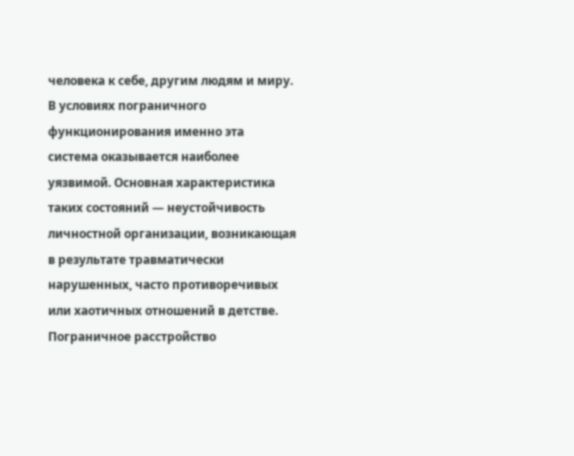человека к себе, другим людям и миру. В условиях пограничного функционирования именно эта система оказывается наиболее уязвимой. Основная характеристика таких состояний — неустойчивость личностной организации, возникающая в результате травматически нарушенных, часто противоречивых или хаотичных отношений в детстве. Пограничное расстройство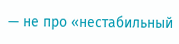— не про «нестабильный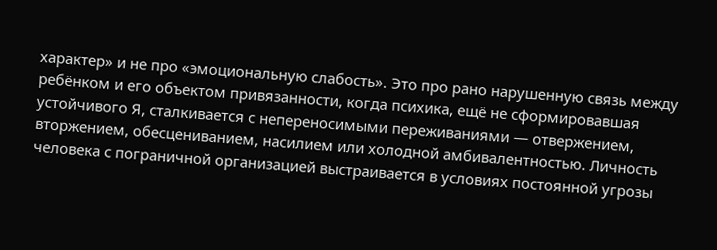характер» и не про «эмоциональную слабость». Это про рано нарушенную связь между ребёнком и его объектом привязанности, когда психика, ещё не сформировавшая устойчивого Я, сталкивается с непереносимыми переживаниями — отвержением, вторжением, обесцениванием, насилием или холодной амбивалентностью. Личность человека с пограничной организацией выстраивается в условиях постоянной угрозы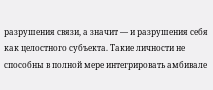разрушения связи, а значит — и разрушения себя как целостного субъекта. Такие личности не способны в полной мере интегрировать амбивале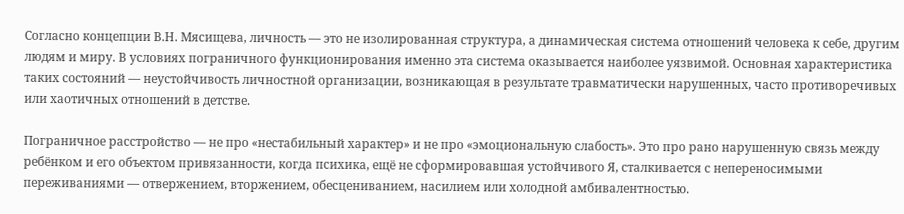Согласно концепции В.Н. Мясищева, личность — это не изолированная структура, а динамическая система отношений человека к себе, другим людям и миру. В условиях пограничного функционирования именно эта система оказывается наиболее уязвимой. Основная характеристика таких состояний — неустойчивость личностной организации, возникающая в результате травматически нарушенных, часто противоречивых или хаотичных отношений в детстве.

Пограничное расстройство — не про «нестабильный характер» и не про «эмоциональную слабость». Это про рано нарушенную связь между ребёнком и его объектом привязанности, когда психика, ещё не сформировавшая устойчивого Я, сталкивается с непереносимыми переживаниями — отвержением, вторжением, обесцениванием, насилием или холодной амбивалентностью.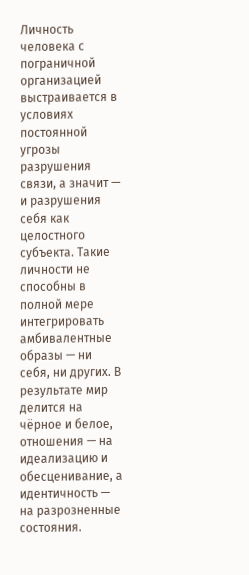Личность человека с пограничной организацией выстраивается в условиях постоянной угрозы разрушения связи, а значит — и разрушения себя как целостного субъекта. Такие личности не способны в полной мере интегрировать амбивалентные образы — ни себя, ни других. В результате мир делится на чёрное и белое, отношения — на идеализацию и обесценивание, а идентичность — на разрозненные состояния.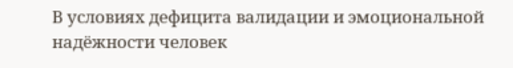В условиях дефицита валидации и эмоциональной надёжности человек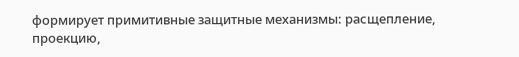формирует примитивные защитные механизмы: расщепление, проекцию,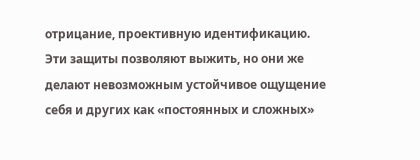отрицание, проективную идентификацию. Эти защиты позволяют выжить, но они же делают невозможным устойчивое ощущение себя и других как «постоянных и сложных»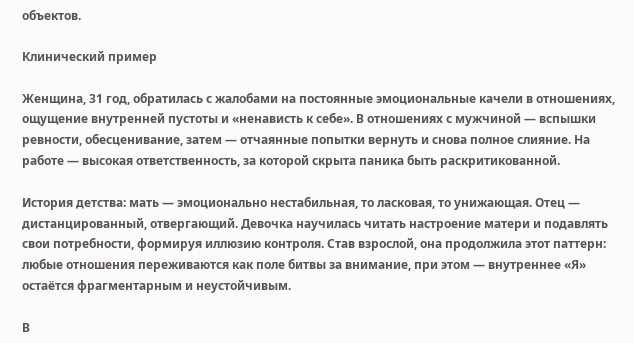объектов.

Клинический пример

Женщина, 31 год, обратилась с жалобами на постоянные эмоциональные качели в отношениях, ощущение внутренней пустоты и «ненависть к себе». В отношениях с мужчиной — вспышки ревности, обесценивание, затем — отчаянные попытки вернуть и снова полное слияние. На работе — высокая ответственность, за которой скрыта паника быть раскритикованной.

История детства: мать — эмоционально нестабильная, то ласковая, то унижающая. Отец — дистанцированный, отвергающий. Девочка научилась читать настроение матери и подавлять свои потребности, формируя иллюзию контроля. Став взрослой, она продолжила этот паттерн: любые отношения переживаются как поле битвы за внимание, при этом — внутреннее «Я» остаётся фрагментарным и неустойчивым.

В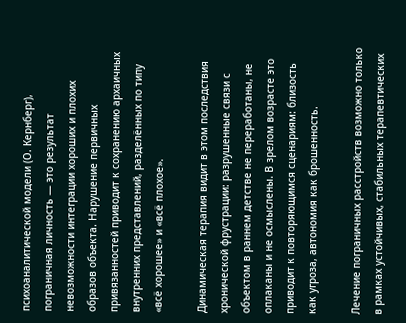психоаналитической модели (О. Кернберг), пограничная личность — это результат невозможности интеграции хороших и плохих образов объекта. Нарушение первичных привязанностей приводит к сохранению архаичных внутренних представлений, разделённых по типу «всё хорошее» и «всё плохое».

Динамическая терапия видит в этом последствия хронической фрустрации: разрушенные связи с объектом в раннем детстве не переработаны, не оплаканы и не осмыслены. В зрелом возрасте это приводит к повторяющимся сценариям: близость как угроза, автономия как брошенность.

Лечение пограничных расстройств возможно только в рамках устойчивых, стабильных терапевтических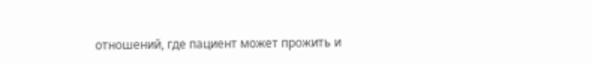отношений, где пациент может прожить и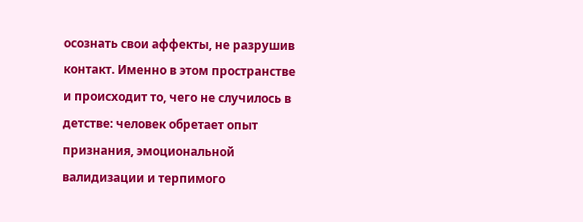осознать свои аффекты, не разрушив контакт. Именно в этом пространстве и происходит то, чего не случилось в детстве: человек обретает опыт признания, эмоциональной валидизации и терпимого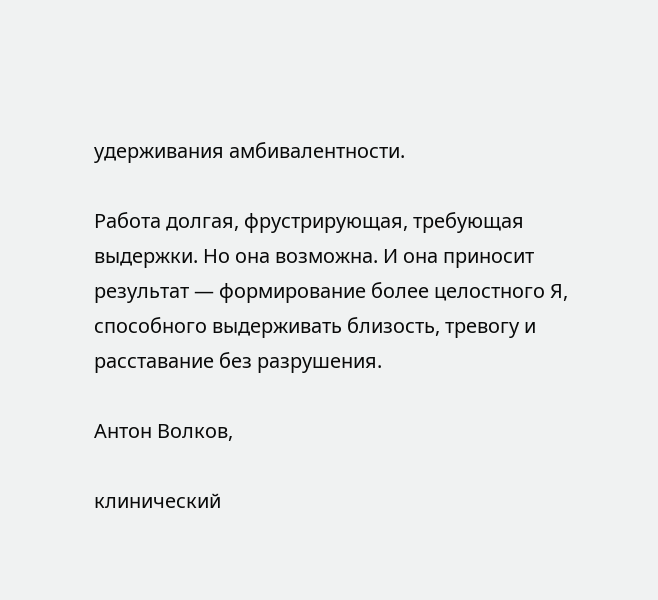удерживания амбивалентности.

Работа долгая, фрустрирующая, требующая выдержки. Но она возможна. И она приносит результат — формирование более целостного Я, способного выдерживать близость, тревогу и расставание без разрушения.

Антон Волков,

клинический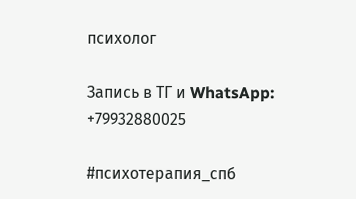психолог

Запись в ТГ и WhatsApp: +79932880025

#психотерапия_спб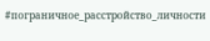#пограничное_расстройство_личности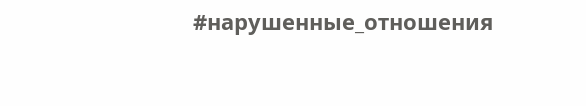#нарушенные_отношения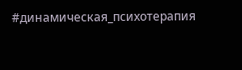#динамическая_психотерапия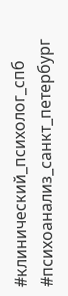#клинический_психолог_спб #психоанализ_санкт_петербург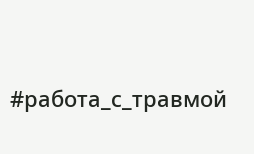#работа_с_травмой